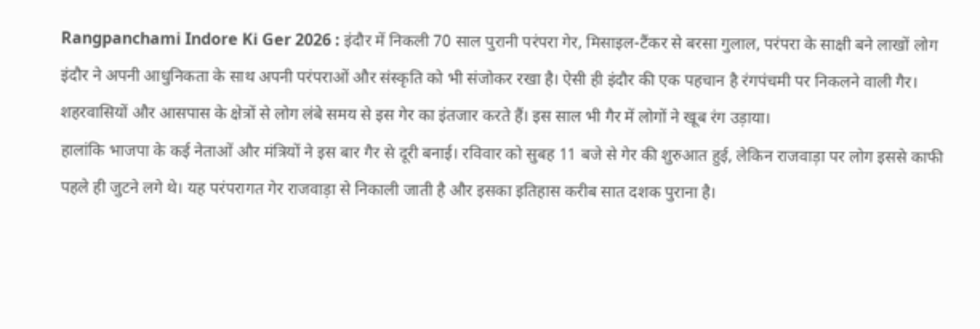Rangpanchami Indore Ki Ger 2026 : इंदौर में निकली 70 साल पुरानी परंपरा गेर, मिसाइल-टैंकर से बरसा गुलाल, परंपरा के साक्षी बने लाखों लोग
इंदौर ने अपनी आधुनिकता के साथ अपनी परंपराओं और संस्कृति को भी संजोकर रखा है। ऐसी ही इंदौर की एक पहचान है रंगपंचमी पर निकलने वाली गैर। शहरवासियों और आसपास के क्षेत्रों से लोग लंबे समय से इस गेर का इंतजार करते हैं। इस साल भी गैर में लोगों ने खूब रंग उड़ाया।
हालांकि भाजपा के कई नेताओं और मंत्रियों ने इस बार गैर से दूरी बनाई। रविवार को सुबह 11 बजे से गेर की शुरुआत हुई, लेकिन राजवाड़ा पर लोग इससे काफी पहले ही जुटने लगे थे। यह परंपरागत गेर राजवाड़ा से निकाली जाती है और इसका इतिहास करीब सात दशक पुराना है।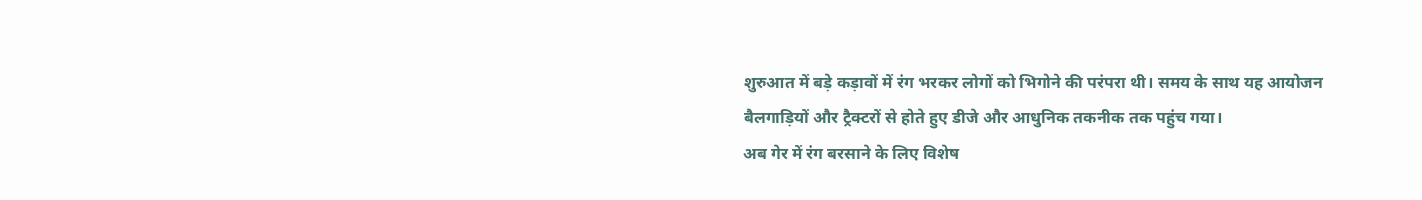शुरुआत में बड़े कड़ावों में रंग भरकर लोगों को भिगोने की परंपरा थी। समय के साथ यह आयोजन बैलगाड़ियों और ट्रैक्टरों से होते हुए डीजे और आधुनिक तकनीक तक पहुंच गया।
अब गेर में रंग बरसाने के लिए विशेष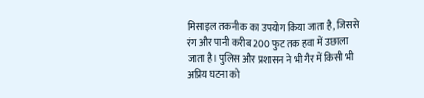मिसाइल तकनीक का उपयोग किया जाता है, जिससे रंग और पानी करीब 200 फुट तक हवा में उछाला जाता है। पुलिस और प्रशासन ने भी गैर में किसी भी अप्रिय घटना को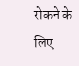रोकने के लिए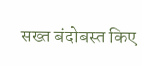सख्त बंदोबस्त किए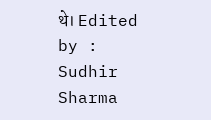थे। Edited by : Sudhir Sharma